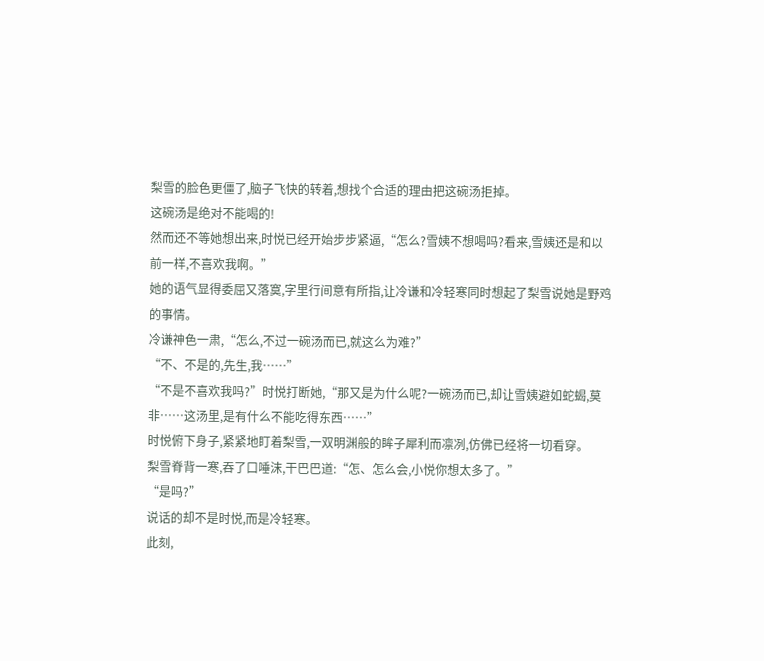梨雪的脸色更僵了,脑子飞快的转着,想找个合适的理由把这碗汤拒掉。
这碗汤是绝对不能喝的!
然而还不等她想出来,时悦已经开始步步紧逼,“怎么?雪姨不想喝吗?看来,雪姨还是和以前一样,不喜欢我啊。”
她的语气显得委屈又落寞,字里行间意有所指,让冷谦和冷轻寒同时想起了梨雪说她是野鸡的事情。
冷谦神色一肃,“怎么,不过一碗汤而已,就这么为难?”
“不、不是的,先生,我……”
“不是不喜欢我吗?”时悦打断她,“那又是为什么呢?一碗汤而已,却让雪姨避如蛇蝎,莫非……这汤里,是有什么不能吃得东西……”
时悦俯下身子,紧紧地盯着梨雪,一双明渊般的眸子犀利而凛冽,仿佛已经将一切看穿。
梨雪脊背一寒,吞了口唾沫,干巴巴道:“怎、怎么会,小悦你想太多了。”
“是吗?”
说话的却不是时悦,而是冷轻寒。
此刻,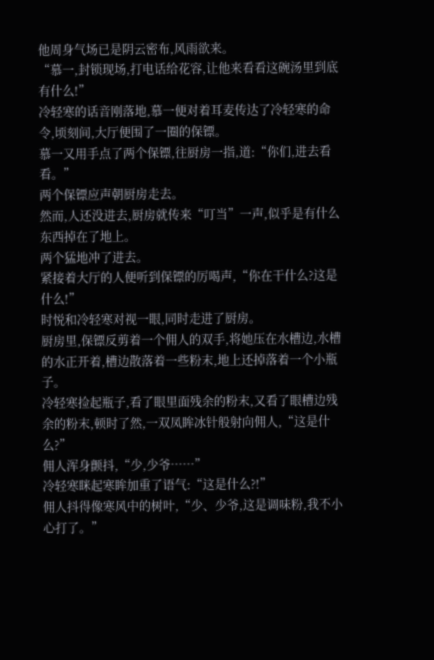他周身气场已是阴云密布,风雨欲来。
“慕一,封锁现场,打电话给花容,让他来看看这碗汤里到底有什么!”
冷轻寒的话音刚落地,慕一便对着耳麦传达了冷轻寒的命令,顷刻间,大厅便围了一圈的保镖。
慕一又用手点了两个保镖,往厨房一指,道:“你们,进去看看。”
两个保镖应声朝厨房走去。
然而,人还没进去,厨房就传来“叮当”一声,似乎是有什么东西掉在了地上。
两个猛地冲了进去。
紧接着大厅的人便听到保镖的厉喝声,“你在干什么?这是什么!”
时悦和冷轻寒对视一眼,同时走进了厨房。
厨房里,保镖反剪着一个佣人的双手,将她压在水槽边,水槽的水正开着,槽边散落着一些粉末,地上还掉落着一个小瓶子。
冷轻寒捡起瓶子,看了眼里面残余的粉末,又看了眼槽边残余的粉末,顿时了然,一双凤眸冰针般射向佣人,“这是什么?”
佣人浑身颤抖,“少,少爷……”
冷轻寒眯起寒眸加重了语气:“这是什么?!”
佣人抖得像寒风中的树叶,“少、少爷,这是调味粉,我不小心打了。”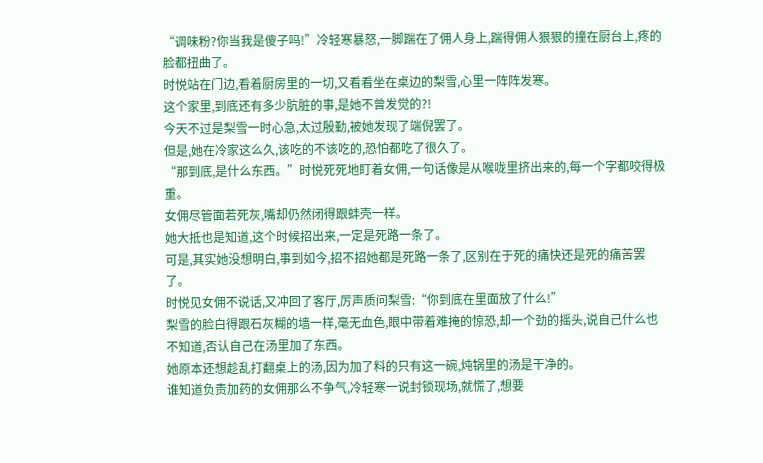“调味粉?你当我是傻子吗!”冷轻寒暴怒,一脚踹在了佣人身上,踹得佣人狠狠的撞在厨台上,疼的脸都扭曲了。
时悦站在门边,看着厨房里的一切,又看看坐在桌边的梨雪,心里一阵阵发寒。
这个家里,到底还有多少肮脏的事,是她不曾发觉的?!
今天不过是梨雪一时心急,太过殷勤,被她发现了端倪罢了。
但是,她在冷家这么久,该吃的不该吃的,恐怕都吃了很久了。
“那到底,是什么东西。”时悦死死地盯着女佣,一句话像是从喉咙里挤出来的,每一个字都咬得极重。
女佣尽管面若死灰,嘴却仍然闭得跟蚌壳一样。
她大抵也是知道,这个时候招出来,一定是死路一条了。
可是,其实她没想明白,事到如今,招不招她都是死路一条了,区别在于死的痛快还是死的痛苦罢了。
时悦见女佣不说话,又冲回了客厅,厉声质问梨雪:“你到底在里面放了什么!”
梨雪的脸白得跟石灰糊的墙一样,毫无血色,眼中带着难掩的惊恐,却一个劲的摇头,说自己什么也不知道,否认自己在汤里加了东西。
她原本还想趁乱打翻桌上的汤,因为加了料的只有这一碗,炖锅里的汤是干净的。
谁知道负责加药的女佣那么不争气,冷轻寒一说封锁现场,就慌了,想要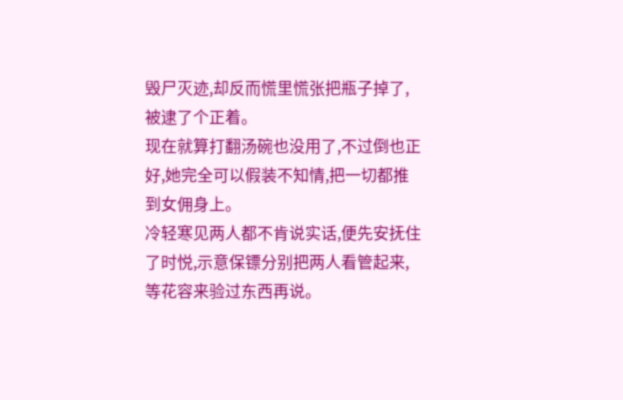毁尸灭迹,却反而慌里慌张把瓶子掉了,被逮了个正着。
现在就算打翻汤碗也没用了,不过倒也正好,她完全可以假装不知情,把一切都推到女佣身上。
冷轻寒见两人都不肯说实话,便先安抚住了时悦,示意保镖分别把两人看管起来,等花容来验过东西再说。